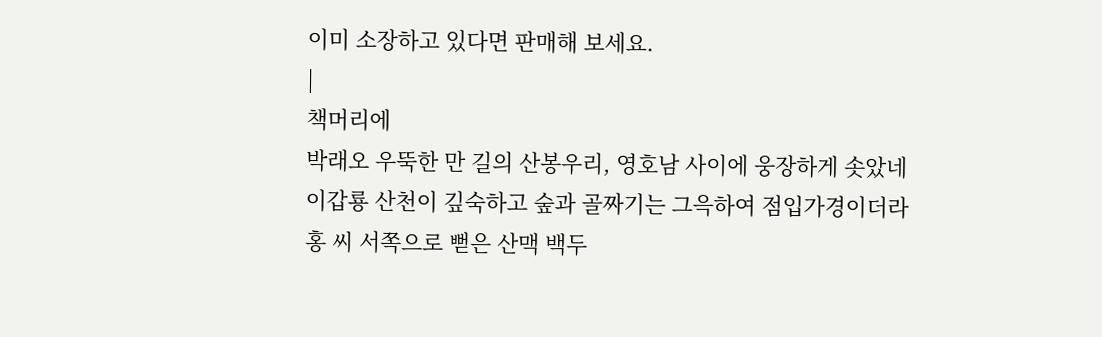이미 소장하고 있다면 판매해 보세요.
|
책머리에
박래오 우뚝한 만 길의 산봉우리, 영호남 사이에 웅장하게 솟았네 이갑룡 산천이 깊숙하고 숲과 골짜기는 그윽하여 점입가경이더라 홍 씨 서쪽으로 뻗은 산맥 백두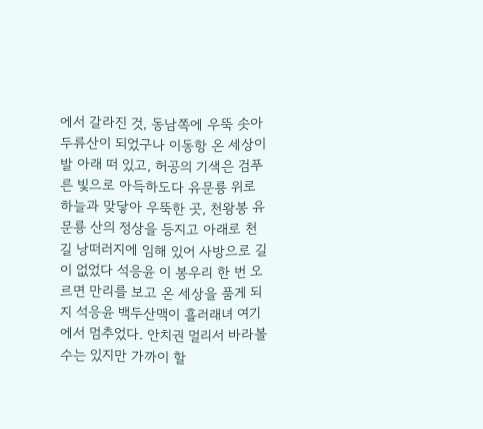에서 갈라진 것, 동남쪽에 우뚝 솟아 두류산이 되었구나 이동항 온 세상이 발 아래 떠 있고, 허공의 기색은 검푸른 빛으로 아득하도다 유문룡 위로 하늘과 맞닿아 우뚝한 곳, 천왕봉 유문룡 산의 정상을 등지고 아래로 천 길 낭떠러지에 임해 있어 사방으로 길이 없었다 석응윤 이 봉우리 한 번 오르면 만리를 보고 온 세상을 품게 되지 석응윤 백두산맥이 흘러래녀 여기에서 멈추었다. 안치권 멀리서 바라볼 수는 있지만 가까이 할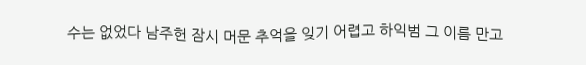수는 없었다 남주헌 잠시 머문 추억을 잊기 어렵고 하익범 그 이름 만고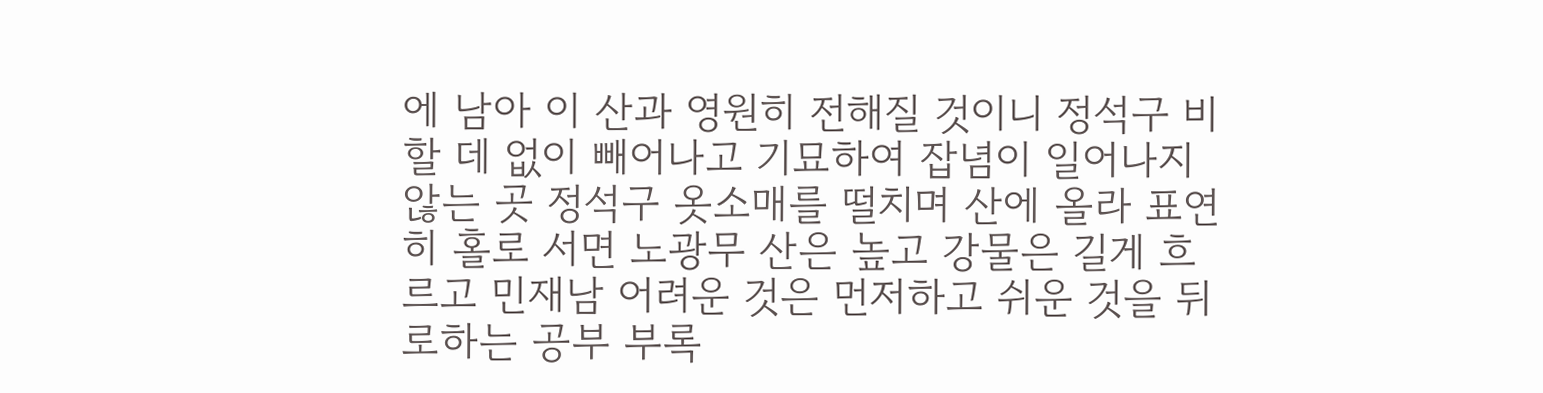에 남아 이 산과 영원히 전해질 것이니 정석구 비할 데 없이 빼어나고 기묘하여 잡념이 일어나지 않는 곳 정석구 옷소매를 떨치며 산에 올라 표연히 홀로 서면 노광무 산은 높고 강물은 길게 흐르고 민재남 어려운 것은 먼저하고 쉬운 것을 뒤로하는 공부 부록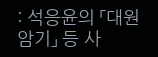: 석응윤의 「대원암기」 등 사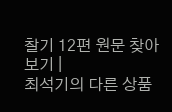찰기 12편 원문 찾아보기 |
최석기의 다른 상품